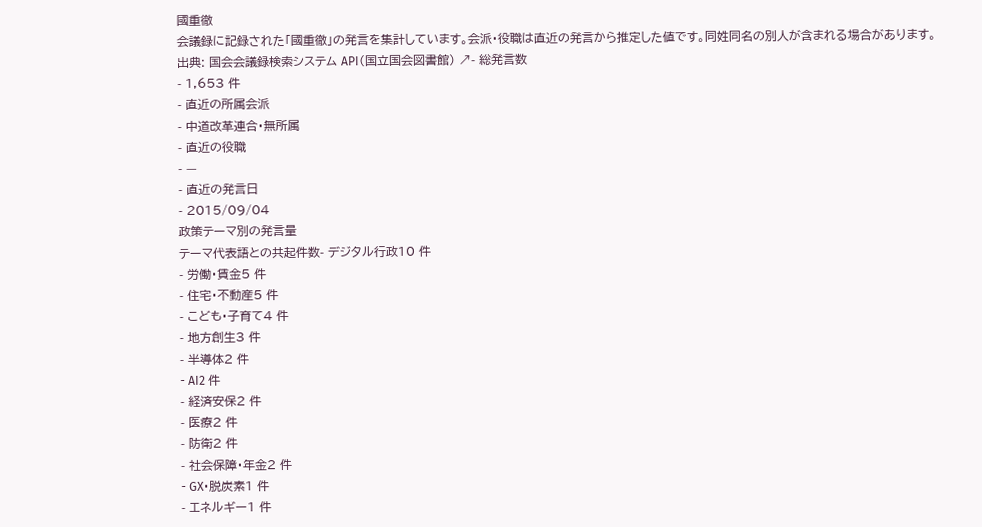國重徹
会議録に記録された「國重徹」の発言を集計しています。会派・役職は直近の発言から推定した値です。同姓同名の別人が含まれる場合があります。
出典: 国会会議録検索システム API(国立国会図書館) ↗- 総発言数
- 1,653 件
- 直近の所属会派
- 中道改革連合・無所属
- 直近の役職
- —
- 直近の発言日
- 2015/09/04
政策テーマ別の発言量
テーマ代表語との共起件数- デジタル行政10 件
- 労働・賃金5 件
- 住宅・不動産5 件
- こども・子育て4 件
- 地方創生3 件
- 半導体2 件
- AI2 件
- 経済安保2 件
- 医療2 件
- 防衛2 件
- 社会保障・年金2 件
- GX・脱炭素1 件
- エネルギー1 件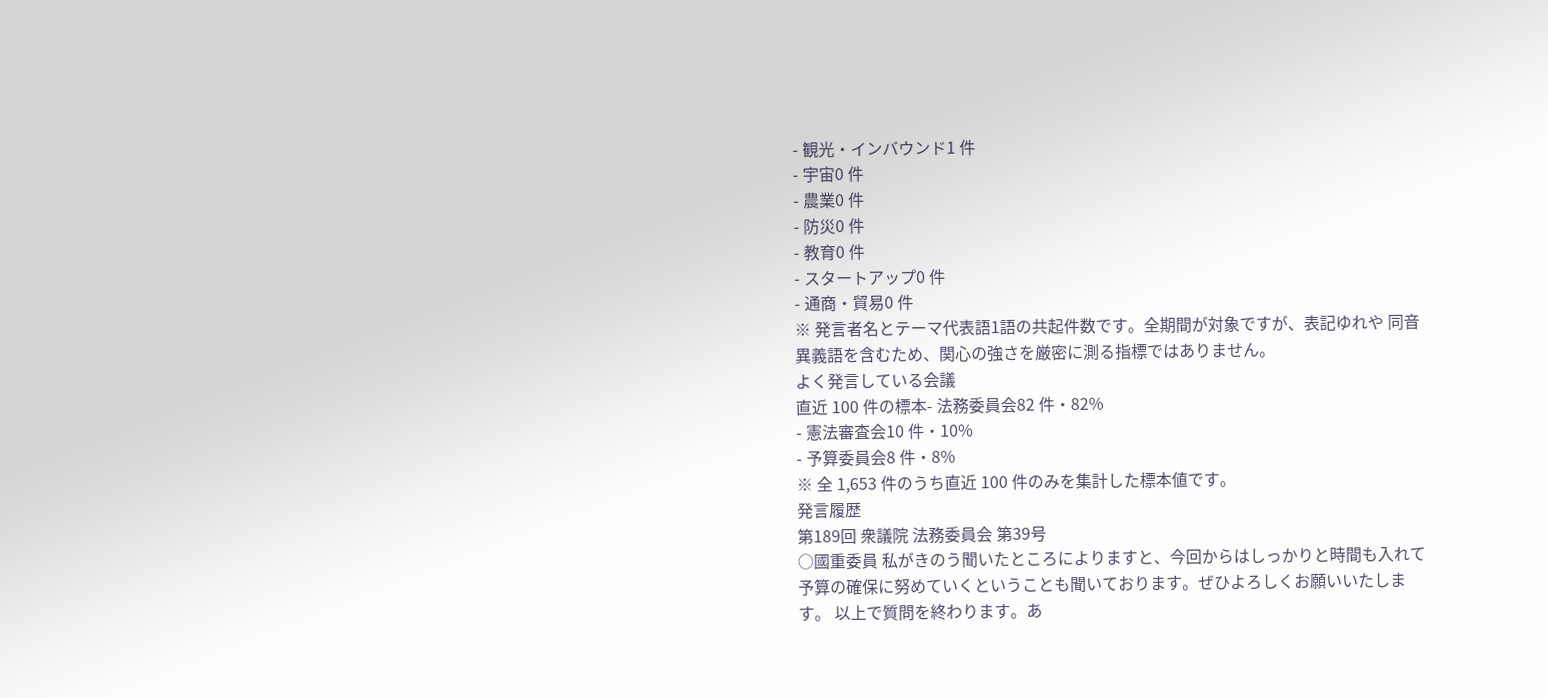- 観光・インバウンド1 件
- 宇宙0 件
- 農業0 件
- 防災0 件
- 教育0 件
- スタートアップ0 件
- 通商・貿易0 件
※ 発言者名とテーマ代表語1語の共起件数です。全期間が対象ですが、表記ゆれや 同音異義語を含むため、関心の強さを厳密に測る指標ではありません。
よく発言している会議
直近 100 件の標本- 法務委員会82 件・82%
- 憲法審査会10 件・10%
- 予算委員会8 件・8%
※ 全 1,653 件のうち直近 100 件のみを集計した標本値です。
発言履歴
第189回 衆議院 法務委員会 第39号
○國重委員 私がきのう聞いたところによりますと、今回からはしっかりと時間も入れて予算の確保に努めていくということも聞いております。ぜひよろしくお願いいたします。 以上で質問を終わります。あ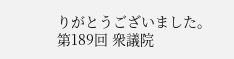りがとうございました。
第189回 衆議院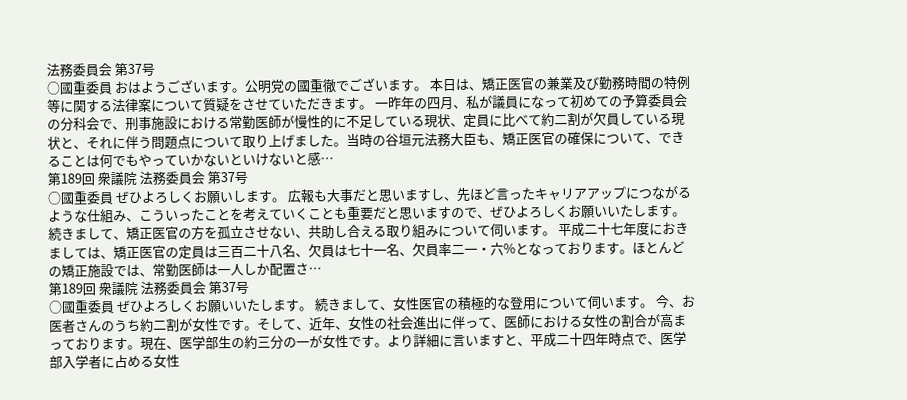法務委員会 第37号
○國重委員 おはようございます。公明党の國重徹でございます。 本日は、矯正医官の兼業及び勤務時間の特例等に関する法律案について質疑をさせていただきます。 一昨年の四月、私が議員になって初めての予算委員会の分科会で、刑事施設における常勤医師が慢性的に不足している現状、定員に比べて約二割が欠員している現状と、それに伴う問題点について取り上げました。当時の谷垣元法務大臣も、矯正医官の確保について、できることは何でもやっていかないといけないと感…
第189回 衆議院 法務委員会 第37号
○國重委員 ぜひよろしくお願いします。 広報も大事だと思いますし、先ほど言ったキャリアアップにつながるような仕組み、こういったことを考えていくことも重要だと思いますので、ぜひよろしくお願いいたします。 続きまして、矯正医官の方を孤立させない、共助し合える取り組みについて伺います。 平成二十七年度におきましては、矯正医官の定員は三百二十八名、欠員は七十一名、欠員率二一・六%となっております。ほとんどの矯正施設では、常勤医師は一人しか配置さ…
第189回 衆議院 法務委員会 第37号
○國重委員 ぜひよろしくお願いいたします。 続きまして、女性医官の積極的な登用について伺います。 今、お医者さんのうち約二割が女性です。そして、近年、女性の社会進出に伴って、医師における女性の割合が高まっております。現在、医学部生の約三分の一が女性です。より詳細に言いますと、平成二十四年時点で、医学部入学者に占める女性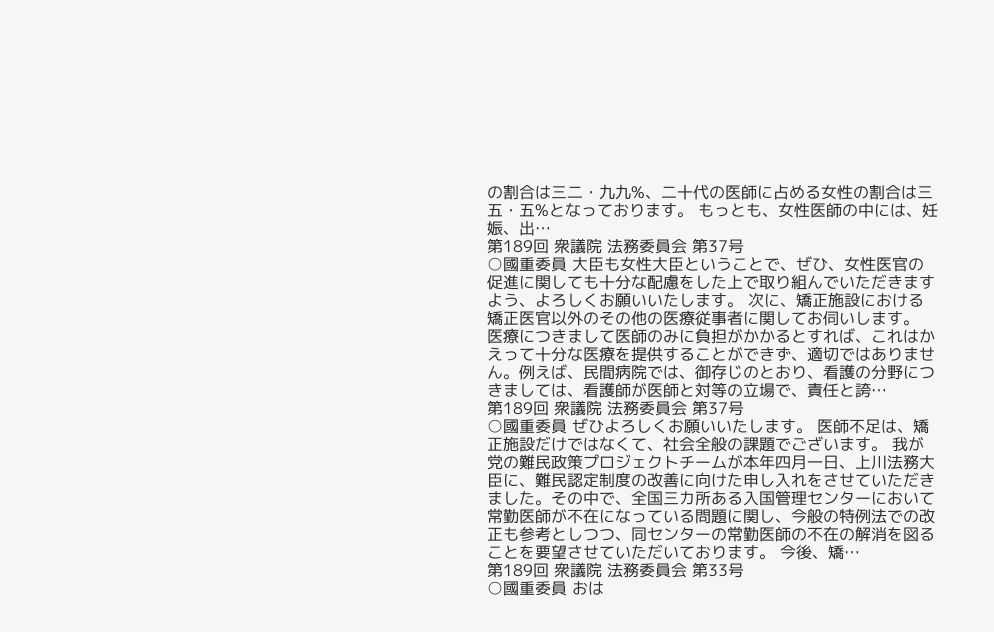の割合は三二・九九%、二十代の医師に占める女性の割合は三五・五%となっております。 もっとも、女性医師の中には、妊娠、出…
第189回 衆議院 法務委員会 第37号
○國重委員 大臣も女性大臣ということで、ぜひ、女性医官の促進に関しても十分な配慮をした上で取り組んでいただきますよう、よろしくお願いいたします。 次に、矯正施設における矯正医官以外のその他の医療従事者に関してお伺いします。 医療につきまして医師のみに負担がかかるとすれば、これはかえって十分な医療を提供することができず、適切ではありません。例えば、民間病院では、御存じのとおり、看護の分野につきましては、看護師が医師と対等の立場で、責任と誇…
第189回 衆議院 法務委員会 第37号
○國重委員 ぜひよろしくお願いいたします。 医師不足は、矯正施設だけではなくて、社会全般の課題でございます。 我が党の難民政策プロジェクトチームが本年四月一日、上川法務大臣に、難民認定制度の改善に向けた申し入れをさせていただきました。その中で、全国三カ所ある入国管理センターにおいて常勤医師が不在になっている問題に関し、今般の特例法での改正も参考としつつ、同センターの常勤医師の不在の解消を図ることを要望させていただいております。 今後、矯…
第189回 衆議院 法務委員会 第33号
○國重委員 おは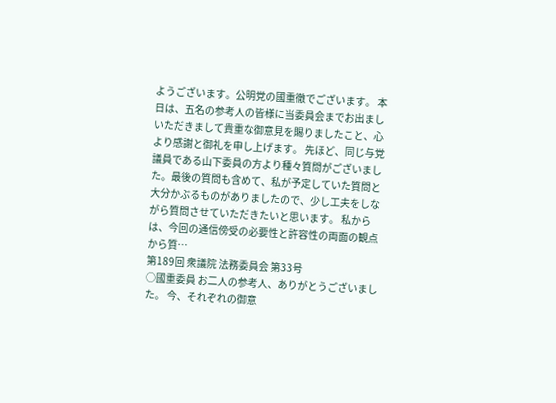ようございます。公明党の國重徹でございます。 本日は、五名の参考人の皆様に当委員会までお出ましいただきまして貴重な御意見を賜りましたこと、心より感謝と御礼を申し上げます。 先ほど、同じ与党議員である山下委員の方より種々質問がございました。最後の質問も含めて、私が予定していた質問と大分かぶるものがありましたので、少し工夫をしながら質問させていただきたいと思います。 私からは、今回の通信傍受の必要性と許容性の両面の観点から質…
第189回 衆議院 法務委員会 第33号
○國重委員 お二人の参考人、ありがとうございました。 今、それぞれの御意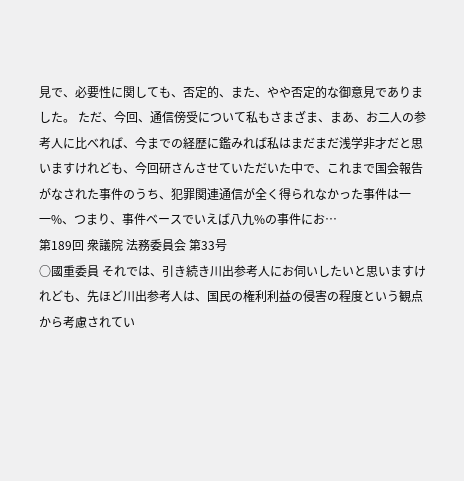見で、必要性に関しても、否定的、また、やや否定的な御意見でありました。 ただ、今回、通信傍受について私もさまざま、まあ、お二人の参考人に比べれば、今までの経歴に鑑みれば私はまだまだ浅学非才だと思いますけれども、今回研さんさせていただいた中で、これまで国会報告がなされた事件のうち、犯罪関連通信が全く得られなかった事件は一一%、つまり、事件ベースでいえば八九%の事件にお…
第189回 衆議院 法務委員会 第33号
○國重委員 それでは、引き続き川出参考人にお伺いしたいと思いますけれども、先ほど川出参考人は、国民の権利利益の侵害の程度という観点から考慮されてい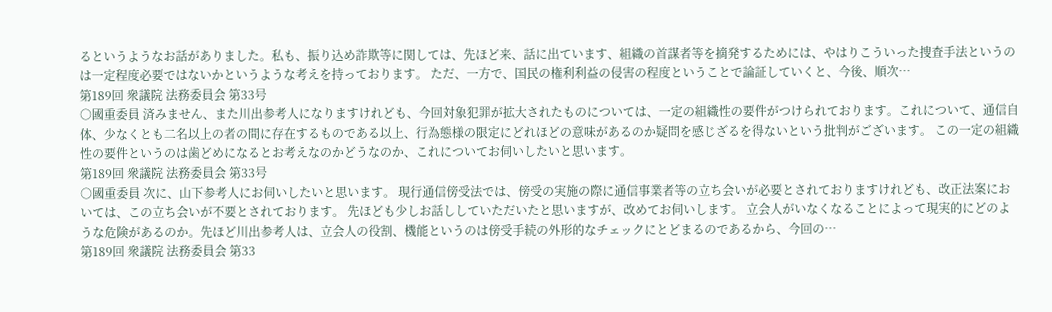るというようなお話がありました。私も、振り込め詐欺等に関しては、先ほど来、話に出ています、組織の首謀者等を摘発するためには、やはりこういった捜査手法というのは一定程度必要ではないかというような考えを持っております。 ただ、一方で、国民の権利利益の侵害の程度ということで論証していくと、今後、順次…
第189回 衆議院 法務委員会 第33号
○國重委員 済みません、また川出参考人になりますけれども、今回対象犯罪が拡大されたものについては、一定の組織性の要件がつけられております。これについて、通信自体、少なくとも二名以上の者の間に存在するものである以上、行為態様の限定にどれほどの意味があるのか疑問を感じざるを得ないという批判がございます。 この一定の組織性の要件というのは歯どめになるとお考えなのかどうなのか、これについてお伺いしたいと思います。
第189回 衆議院 法務委員会 第33号
○國重委員 次に、山下参考人にお伺いしたいと思います。 現行通信傍受法では、傍受の実施の際に通信事業者等の立ち会いが必要とされておりますけれども、改正法案においては、この立ち会いが不要とされております。 先ほども少しお話ししていただいたと思いますが、改めてお伺いします。 立会人がいなくなることによって現実的にどのような危険があるのか。先ほど川出参考人は、立会人の役割、機能というのは傍受手続の外形的なチェックにとどまるのであるから、今回の…
第189回 衆議院 法務委員会 第33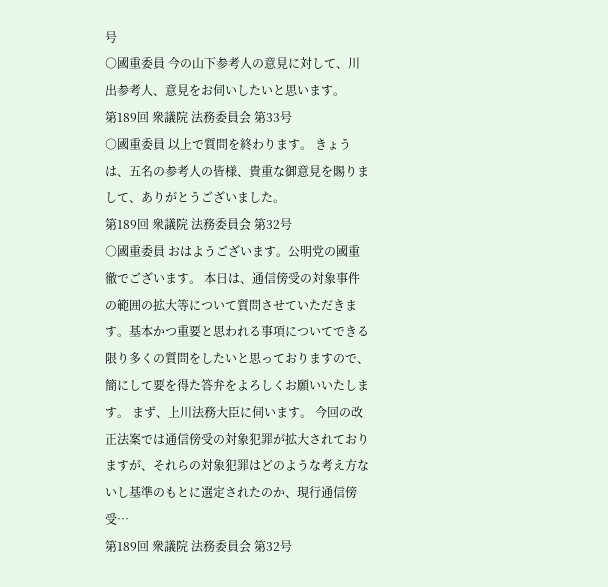号
○國重委員 今の山下参考人の意見に対して、川出参考人、意見をお伺いしたいと思います。
第189回 衆議院 法務委員会 第33号
○國重委員 以上で質問を終わります。 きょうは、五名の参考人の皆様、貴重な御意見を賜りまして、ありがとうございました。
第189回 衆議院 法務委員会 第32号
○國重委員 おはようございます。公明党の國重徹でございます。 本日は、通信傍受の対象事件の範囲の拡大等について質問させていただきます。基本かつ重要と思われる事項についてできる限り多くの質問をしたいと思っておりますので、簡にして要を得た答弁をよろしくお願いいたします。 まず、上川法務大臣に伺います。 今回の改正法案では通信傍受の対象犯罪が拡大されておりますが、それらの対象犯罪はどのような考え方ないし基準のもとに選定されたのか、現行通信傍受…
第189回 衆議院 法務委員会 第32号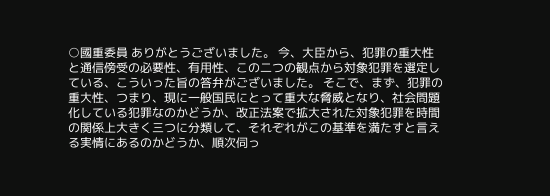○國重委員 ありがとうございました。 今、大臣から、犯罪の重大性と通信傍受の必要性、有用性、この二つの観点から対象犯罪を選定している、こういった旨の答弁がございました。 そこで、まず、犯罪の重大性、つまり、現に一般国民にとって重大な脅威となり、社会問題化している犯罪なのかどうか、改正法案で拡大された対象犯罪を時間の関係上大きく三つに分類して、それぞれがこの基準を満たすと言える実情にあるのかどうか、順次伺っ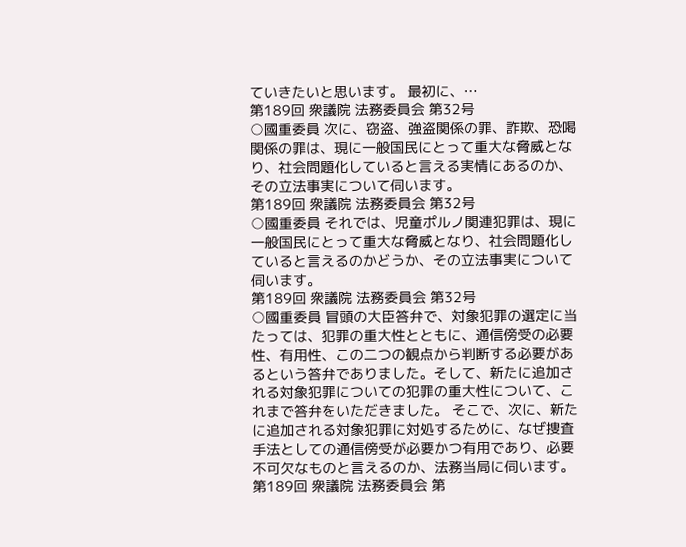ていきたいと思います。 最初に、…
第189回 衆議院 法務委員会 第32号
○國重委員 次に、窃盗、強盗関係の罪、詐欺、恐喝関係の罪は、現に一般国民にとって重大な脅威となり、社会問題化していると言える実情にあるのか、その立法事実について伺います。
第189回 衆議院 法務委員会 第32号
○國重委員 それでは、児童ポルノ関連犯罪は、現に一般国民にとって重大な脅威となり、社会問題化していると言えるのかどうか、その立法事実について伺います。
第189回 衆議院 法務委員会 第32号
○國重委員 冒頭の大臣答弁で、対象犯罪の選定に当たっては、犯罪の重大性とともに、通信傍受の必要性、有用性、この二つの観点から判断する必要があるという答弁でありました。そして、新たに追加される対象犯罪についての犯罪の重大性について、これまで答弁をいただきました。 そこで、次に、新たに追加される対象犯罪に対処するために、なぜ捜査手法としての通信傍受が必要かつ有用であり、必要不可欠なものと言えるのか、法務当局に伺います。
第189回 衆議院 法務委員会 第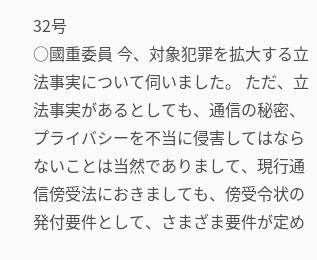32号
○國重委員 今、対象犯罪を拡大する立法事実について伺いました。 ただ、立法事実があるとしても、通信の秘密、プライバシーを不当に侵害してはならないことは当然でありまして、現行通信傍受法におきましても、傍受令状の発付要件として、さまざま要件が定め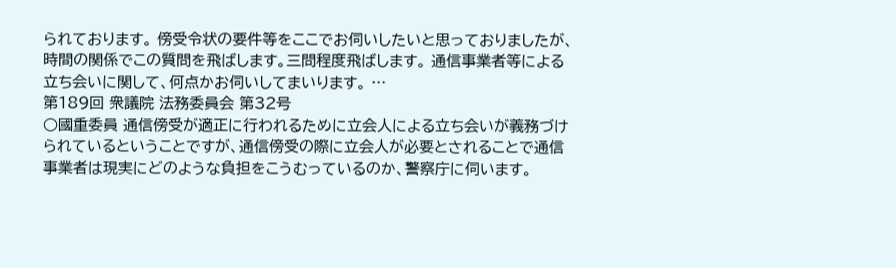られております。 傍受令状の要件等をここでお伺いしたいと思っておりましたが、時間の関係でこの質問を飛ばします。三問程度飛ばします。 通信事業者等による立ち会いに関して、何点かお伺いしてまいります。 …
第189回 衆議院 法務委員会 第32号
○國重委員 通信傍受が適正に行われるために立会人による立ち会いが義務づけられているということですが、通信傍受の際に立会人が必要とされることで通信事業者は現実にどのような負担をこうむっているのか、警察庁に伺います。